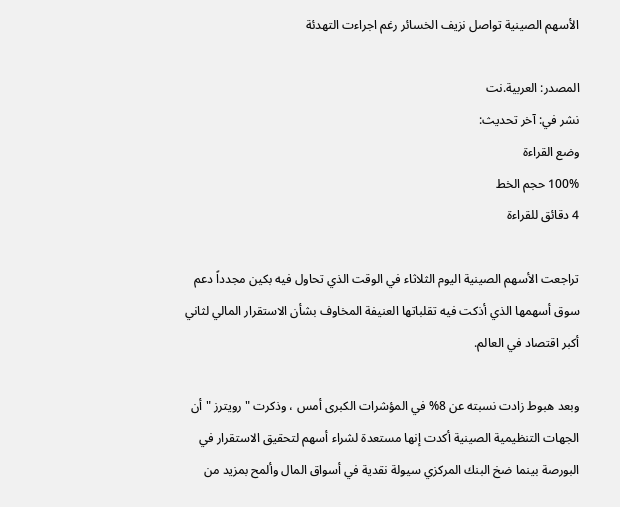الأسهم الصينية تواصل نزيف الخسائر رغم اجراءت التهدئة

المصدر: العربية.نت
نشر في: آخر تحديث:
وضع القراءة
100% حجم الخط
4 دقائق للقراءة

تراجعت الأسهم الصينية اليوم الثلاثاء في الوقت الذي تحاول فيه بكين مجدداً دعم سوق أسهمها الذي أذكت فيه تقلباتها العنيفة المخاوف بشأن الاستقرار المالي لثاني أكبر اقتصاد في العالم.

وبعد هبوط زادت نسبته عن 8% في المؤشرات الكبرى أمس ، وذكرت " رويترز " أن الجهات التنظيمية الصينية أكدت إنها مستعدة لشراء أسهم لتحقيق الاستقرار في البورصة بينما ضخ البنك المركزي سيولة نقدية في أسواق المال وألمح بمزيد من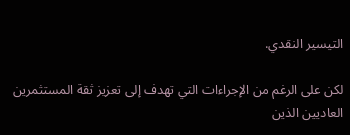التيسير النقدي.

لكن على الرغم من الإجراءات التي تهدف إلى تعزيز ثقة المستثمرين العاديين الذين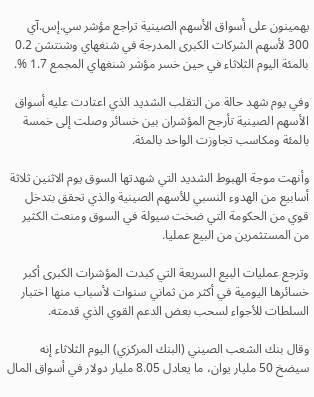يهمينون على أسواق الأسهم الصينية تراجع مؤشر سي.إس.آي 300 لأسهم الشركات الكبرى المدرجة في شنغهاي وشنتشن 0.2 بالمئة اليوم الثلاثاء في حين خسر مؤشر شنغهاي المجمع 1.7 %.

وفي يوم شهد حالة من التقلب الشديد الذي اعتادت عليه أسواق الأسهم الصينية تأرجح المؤشران بين خسائر وصلت إلى خمسة بالمئة ومكاسب تجاوزت الواحد بالمئة.

وأنهت موجة الهبوط الشديد التي شهدتها السوق يوم الاثنين ثلاثة أسابيع من الهدوء النسبي للأسهم الصينية والذي تحقق بتدخل قوي من الحكومة التي ضخت سيولة في السوق ومنعت الكثير من المستثمرين من البيع عمليا.

وترجع عمليات البيع السريعة التي كبدت المؤشرات الكبرى أكبر خسائرها اليومية في أكثر من ثماني سنوات لأسباب منها اختبار السلطات للأجواء لسحب بعض الدعم القوي الذي قدمته.

وقال بنك الشعب الصيني (البنك المركزي) اليوم الثلاثاء إنه سيضخ 50 مليار يوان، ما يعادل 8.05 مليار دولار في أسواق المال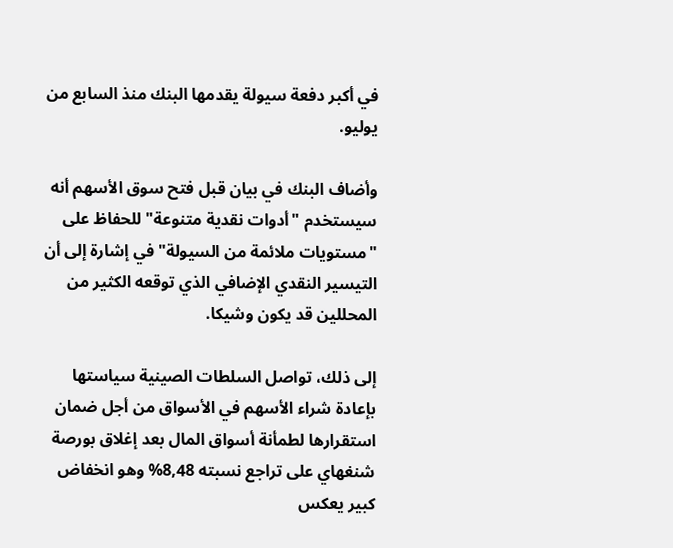في أكبر دفعة سيولة يقدمها البنك منذ السابع من يوليو.

وأضاف البنك في بيان قبل فتح سوق الأسهم أنه سيستخدم "أدوات نقدية متنوعة" للحفاظ على "مستويات ملائمة من السيولة" في إشارة إلى أن التيسير النقدي الإضافي الذي توقعه الكثير من المحللين قد يكون وشيكا.

إلى ذلك، تواصل السلطات الصينية سياستها بإعادة شراء الأسهم في الأسواق من أجل ضمان استقرارها لطمأنة أسواق المال بعد إغلاق بورصة شنغهاي على تراجع نسبته 8,48% وهو انخفاض كبير يعكس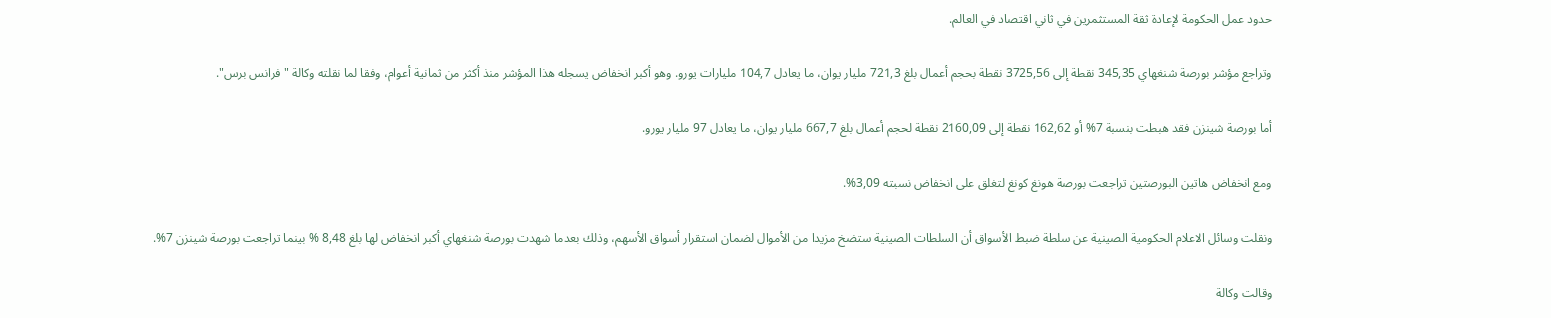حدود عمل الحكومة لإعادة ثقة المستثمرين في ثاني اقتصاد في العالم.

وتراجع مؤشر بورصة شنغهاي 345,35 نقطة إلى 3725,56 نقطة بحجم أعمال بلغ 721,3 مليار يوان، ما يعادل 104,7 مليارات يورو. وهو أكبر انخفاض يسجله هذا المؤشر منذ أكثر من ثمانية أعوام، وفقا لما نقلته وكالة "فرانس برس".

أما بورصة شينزن فقد هبطت بنسبة 7% أو 162,62 نقطة إلى 2160,09 نقطة لحجم أعمال بلغ 667,7 مليار يوان، ما يعادل 97 مليار يورو.

ومع انخفاض هاتين البورصتين تراجعت بورصة هونغ كونغ لتغلق على انخفاض نسبته 3,09%.

ونقلت وسائل الاعلام الحكومية الصينية عن سلطة ضبط الأسواق أن السلطات الصينية ستضخ مزيدا من الأموال لضمان استقرار أسواق الأسهم، وذلك بعدما شهدت بورصة شنغهاي أكبر انخفاض لها بلغ 8,48 % بينما تراجعت بورصة شينزن 7%.

وقالت وكالة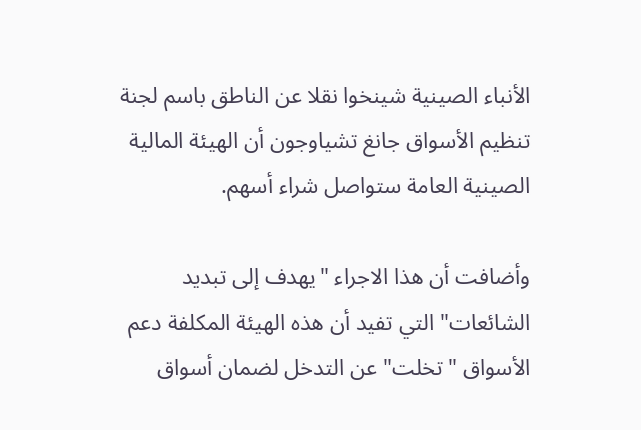الأنباء الصينية شينخوا نقلا عن الناطق باسم لجنة تنظيم الأسواق جانغ تشياوجون أن الهيئة المالية الصينية العامة ستواصل شراء أسهم.

وأضافت أن هذا الاجراء "يهدف إلى تبديد الشائعات" التي تفيد أن هذه الهيئة المكلفة دعم الأسواق "تخلت" عن التدخل لضمان أسواق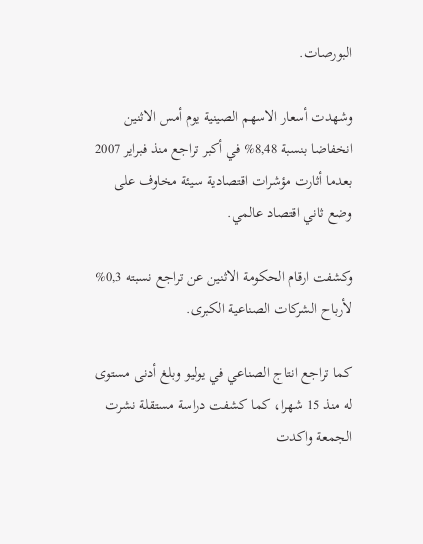البورصات.

وشهدت أسعار الاسهم الصينية يوم أمس الاثنين انخفاضا بنسبة 8,48% في أكبر تراجع منذ فبراير 2007 بعدما أثارت مؤشرات اقتصادية سيئة مخاوف على وضع ثاني اقتصاد عالمي.

وكشفت ارقام الحكومة الاثنين عن تراجع نسبته 0,3% لأرباح الشركات الصناعية الكبرى.

كما تراجع انتاج الصناعي في يوليو وبلغ أدنى مستوى له منذ 15 شهرا، كما كشفت دراسة مستقلة نشرت الجمعة واكدت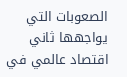الصعوبات التي يواجهها ثاني اقتصاد عالمي في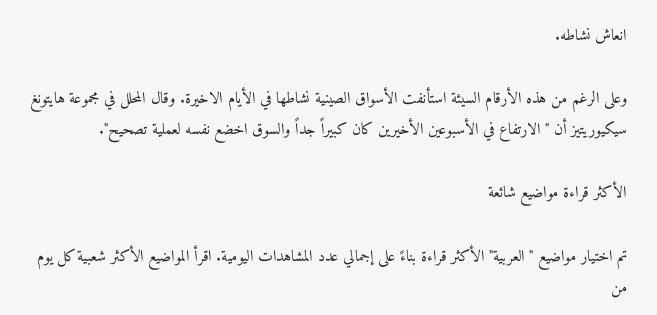انعاش نشاطه.

وعلى الرغم من هذه الأرقام السيئة استأنفت الأسواق الصينية نشاطها في الأيام الاخيرة. وقال المحلل في مجموعة هايتونغ سيكيوريتيز أن "الارتفاع في الأسبوعين الأخيرين كان كبيراً جداً والسوق اخضع نفسه لعملية تصحيح".

الأكثر قراءة مواضيع شائعة

تم اختيار مواضيع "العربية" الأكثر قراءة بناءً على إجمالي عدد المشاهدات اليومية. اقرأ المواضيع الأكثر شعبية كل يوم من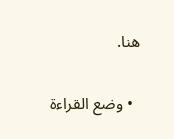هنا.

  • وضع القراءة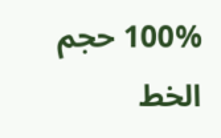100% حجم الخط